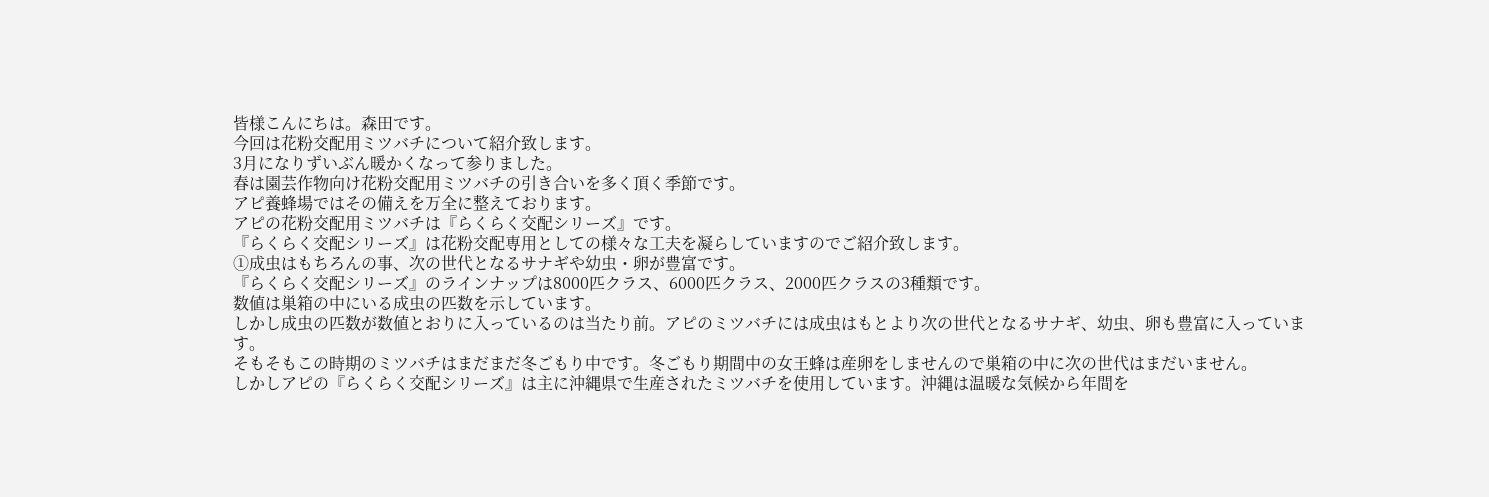皆様こんにちは。森田です。
今回は花粉交配用ミツバチについて紹介致します。
3月になりずいぶん暖かくなって参りました。
春は園芸作物向け花粉交配用ミツバチの引き合いを多く頂く季節です。
アピ養蜂場ではその備えを万全に整えております。
アピの花粉交配用ミツバチは『らくらく交配シリーズ』です。
『らくらく交配シリーズ』は花粉交配専用としての様々な工夫を凝らしていますのでご紹介致します。
①成虫はもちろんの事、次の世代となるサナギや幼虫・卵が豊富です。
『らくらく交配シリーズ』のラインナップは8000匹クラス、6000匹クラス、2000匹クラスの3種類です。
数値は巣箱の中にいる成虫の匹数を示しています。
しかし成虫の匹数が数値とおりに入っているのは当たり前。アピのミツバチには成虫はもとより次の世代となるサナギ、幼虫、卵も豊富に入っています。
そもそもこの時期のミツバチはまだまだ冬ごもり中です。冬ごもり期間中の女王蜂は産卵をしませんので巣箱の中に次の世代はまだいません。
しかしアピの『らくらく交配シリーズ』は主に沖縄県で生産されたミツバチを使用しています。沖縄は温暖な気候から年間を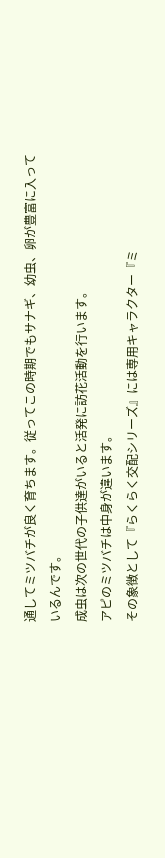通してミツバチが良く育ちます。従ってこの時期でもサナギ、幼虫、卵が豊富に入っているんです。
成虫は次の世代の子供達がいると活発に訪花活動を行います。
アピのミツバチは中身が違います。
その象徴として『らくらく交配シリーズ』には専用キャラクター『ミ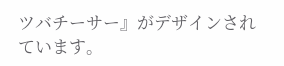ツバチーサー』がデザインされています。